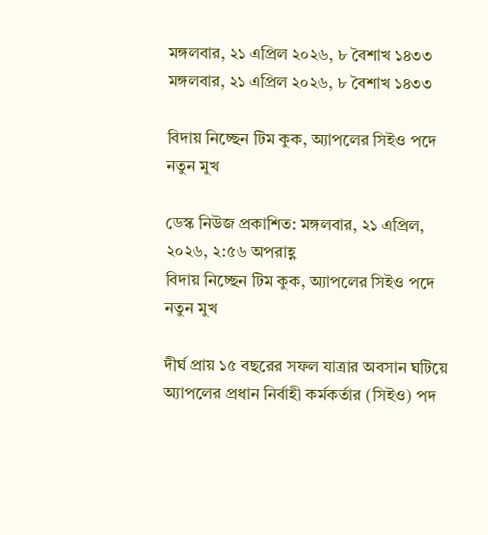মঙ্গলবার, ২১ এপ্রিল ২০২৬, ৮ বৈশাখ ১৪৩৩
মঙ্গলবার, ২১ এপ্রিল ২০২৬, ৮ বৈশাখ ১৪৩৩

বিদায় নিচ্ছেন টিম কুক, অ্যাপলের সিইও পদে নতুন মুখ

ডেস্ক নিউজ প্রকাশিত: মঙ্গলবার, ২১ এপ্রিল, ২০২৬, ২:৫৬ অপরাহ্ণ
বিদায় নিচ্ছেন টিম কুক, অ্যাপলের সিইও পদে নতুন মুখ

দীর্ঘ প্রায় ১৫ বছরের সফল যাত্রার অবসান ঘটিয়ে অ্যাপলের প্রধান নির্বাহী কর্মকর্তার (সিইও) পদ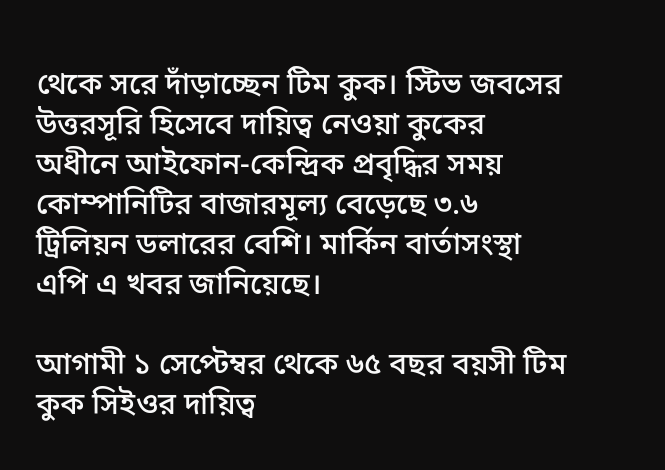থেকে সরে দাঁড়াচ্ছেন টিম কুক। স্টিভ জবসের উত্তরসূরি হিসেবে দায়িত্ব নেওয়া কুকের অধীনে আইফোন-কেন্দ্রিক প্রবৃদ্ধির সময় কোম্পানিটির বাজারমূল্য বেড়েছে ৩.৬ ট্রিলিয়ন ডলারের বেশি। মার্কিন বার্তাসংস্থা এপি এ খবর জানিয়েছে।

আগামী ১ সেপ্টেম্বর থেকে ৬৫ বছর বয়সী টিম কুক সিইওর দায়িত্ব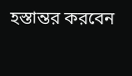হস্তান্তর করবেন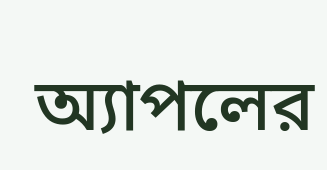অ্যাপলের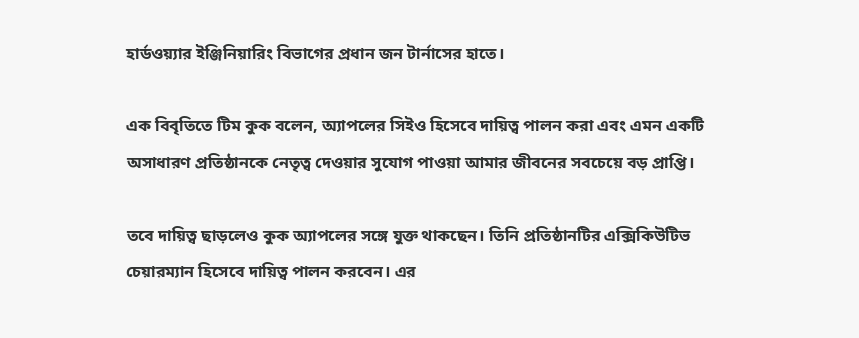হার্ডওয়্যার ইঞ্জিনিয়ারিং বিভাগের প্রধান জন টার্নাসের হাতে।

এক বিবৃতিতে টিম কুক বলেন, অ্যাপলের সিইও হিসেবে দায়িত্ব পালন করা এবং এমন একটি অসাধারণ প্রতিষ্ঠানকে নেতৃত্ব দেওয়ার সুযোগ পাওয়া আমার জীবনের সবচেয়ে বড় প্রাপ্তি।

তবে দায়িত্ব ছাড়লেও কুক অ্যাপলের সঙ্গে যুক্ত থাকছেন। তিনি প্রতিষ্ঠানটির এক্সিকিউটিভ চেয়ারম্যান হিসেবে দায়িত্ব পালন করবেন। এর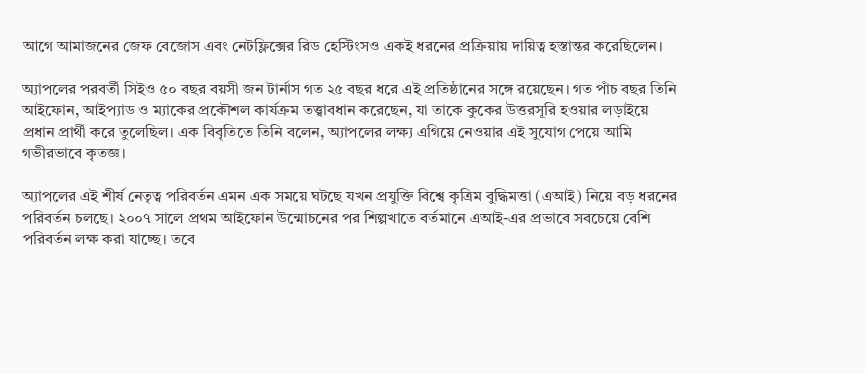আগে আমাজনের জেফ বেজোস এবং নেটফ্লিক্সের রিড হেস্টিংসও একই ধরনের প্রক্রিয়ায় দায়িত্ব হস্তান্তর করেছিলেন।

অ্যাপলের পরবর্তী সিইও ৫০ বছর বয়সী জন টার্নাস গত ২৫ বছর ধরে এই প্রতিষ্ঠানের সঙ্গে রয়েছেন। গত পাঁচ বছর তিনি আইফোন, আইপ্যাড ও ম্যাকের প্রকৌশল কার্যক্রম তত্ত্বাবধান করেছেন, যা তাকে কুকের উত্তরসূরি হওয়ার লড়াইয়ে প্রধান প্রার্থী করে তুলেছিল। এক বিবৃতিতে তিনি বলেন, অ্যাপলের লক্ষ্য এগিয়ে নেওয়ার এই সুযোগ পেয়ে আমি গভীরভাবে কৃতজ্ঞ।

অ্যাপলের এই শীর্ষ নেতৃত্ব পরিবর্তন এমন এক সময়ে ঘটছে যখন প্রযুক্তি বিশ্বে কৃত্রিম বুদ্ধিমত্তা (এআই) নিয়ে বড় ধরনের পরিবর্তন চলছে। ২০০৭ সালে প্রথম আইফোন উন্মোচনের পর শিল্পখাতে বর্তমানে এআই-এর প্রভাবে সবচেয়ে বেশি পরিবর্তন লক্ষ করা যাচ্ছে। তবে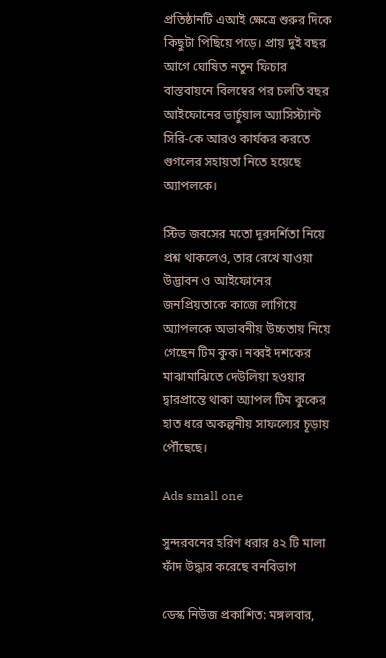প্রতিষ্ঠানটি এআই ক্ষেত্রে শুরুর দিকে কিছুটা পিছিয়ে পড়ে। প্রায় দুই বছর আগে ঘোষিত নতুন ফিচার বাস্তবায়নে বিলম্বের পর চলতি বছর আইফোনের ভার্চুয়াল অ্যাসিস্ট্যান্ট সিরি-কে আরও কার্যকর করতে গুগলের সহায়তা নিতে হয়েছে অ্যাপলকে।

স্টিভ জবসের মতো দূরদর্শিতা নিয়ে প্রশ্ন থাকলেও, তার রেখে যাওয়া উদ্ভাবন ও আইফোনের জনপ্রিয়তাকে কাজে লাগিয়ে অ্যাপলকে অভাবনীয় উচ্চতায় নিয়ে গেছেন টিম কুক। নব্বই দশকের মাঝামাঝিতে দেউলিয়া হওয়ার দ্বারপ্রান্তে থাকা অ্যাপল টিম কুকের হাত ধরে অকল্পনীয় সাফল্যের চূড়ায় পৌঁছেছে।

Ads small one

সুন্দরবনের হরিণ ধরার ৪২ টি মালা ফাঁদ উদ্ধার করেছে বনবিভাগ

ডেস্ক নিউজ প্রকাশিত: মঙ্গলবার,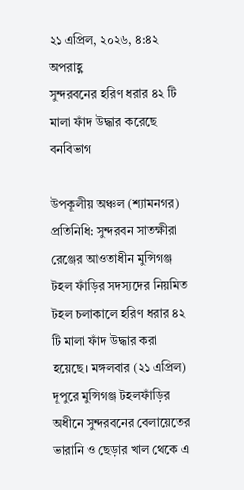২১ এপ্রিল, ২০২৬, ৪:৪২ অপরাহ্ণ
সুন্দরবনের হরিণ ধরার ৪২ টি মালা ফাঁদ উদ্ধার করেছে বনবিভাগ

উপকূলীয় অঞ্চল (শ্যামনগর) প্রতিনিধি: সুন্দরবন সাতক্ষীরা রেঞ্জের আওতাধীন মুন্সিগঞ্জ টহল ফাঁড়ির সদস্যদের নিয়মিত টহল চলাকালে হরিণ ধরার ৪২ টি মালা ফাঁদ উদ্ধার করা হয়েছে। মঙ্গলবার (২১ এপ্রিল) দূপুরে মুন্সিগঞ্জ টহলফাঁড়ির অধীনে সুন্দরবনের বেলায়েতের ভারানি ও ছেড়ার খাল থেকে এ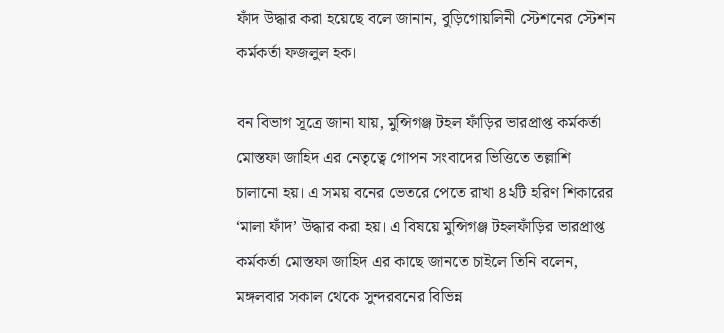ফাঁদ উদ্ধার করা হয়েছে বলে জানান, বুড়িগোয়লিনী স্টেশনের স্টেশন কর্মকর্তা ফজলুল হক।

বন বিভাগ সূত্রে জানা যায়, মুন্সিগঞ্জ টহল ফাঁড়ির ভারপ্রাপ্ত কর্মকর্তা মোস্তফা জাহিদ এর নেতৃত্বে গোপন সংবাদের ভিত্তিতে তল্লাশি চালানো হয়। এ সময় বনের ভেতরে পেতে রাখা ৪২টি হরিণ শিকারের ‘মালা ফাঁদ’ উদ্ধার করা হয়। এ বিষয়ে মুন্সিগঞ্জ টহলফাঁড়ির ভারপ্রাপ্ত কর্মকর্তা মোস্তফা জাহিদ এর কাছে জানতে চাইলে তিনি বলেন, মঙ্গলবার সকাল থেকে সুন্দরবনের বিভিন্ন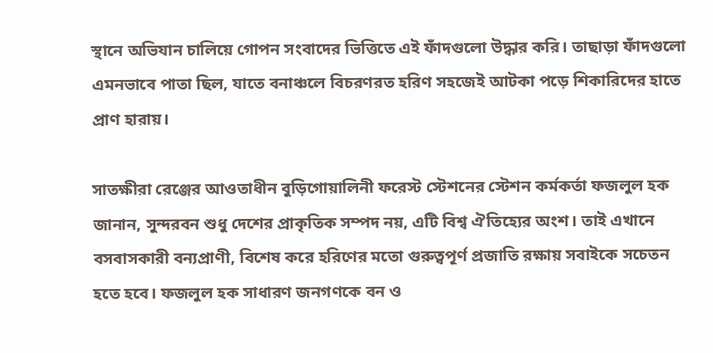স্থানে অভিযান চালিয়ে গোপন সংবাদের ভিত্তিতে এই ফাঁদগুলো উদ্ধার করি। তাছাড়া ফাঁদগুলো এমনভাবে পাতা ছিল, যাতে বনাঞ্চলে বিচরণরত হরিণ সহজেই আটকা পড়ে শিকারিদের হাতে প্রাণ হারায়।

সাতক্ষীরা রেঞ্জের আওতাধীন বুড়িগোয়ালিনী ফরেস্ট স্টেশনের স্টেশন কর্মকর্তা ফজলুল হক জানান, সুন্দরবন শুধু দেশের প্রাকৃতিক সম্পদ নয়, এটি বিশ্ব ঐতিহ্যের অংশ। তাই এখানে বসবাসকারী বন্যপ্রাণী, বিশেষ করে হরিণের মতো গুরুত্বপূর্ণ প্রজাতি রক্ষায় সবাইকে সচেতন হতে হবে। ফজলুল হক সাধারণ জনগণকে বন ও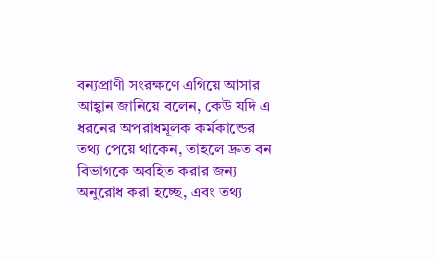বন্যপ্রাণী সংরক্ষণে এগিয়ে আসার আহ্বান জানিয়ে বলেন, কেউ যদি এ ধরনের অপরাধমূলক কর্মকান্ডের তথ্য পেয়ে থাকেন, তাহলে দ্রুত বন বিভাগকে অবহিত করার জন্য অনুরোধ করা হচ্ছে, এবং তথ্য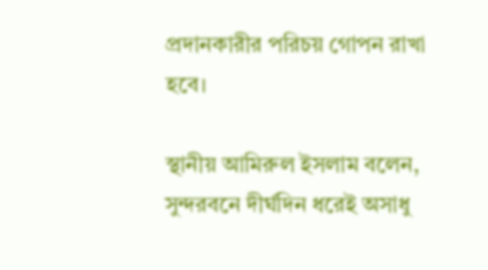প্রদানকারীর পরিচয় গোপন রাখা হবে।

স্থানীয় আমিরুল ইসলাম বলেন, সুন্দরবনে দীর্ঘদিন ধরেই অসাধু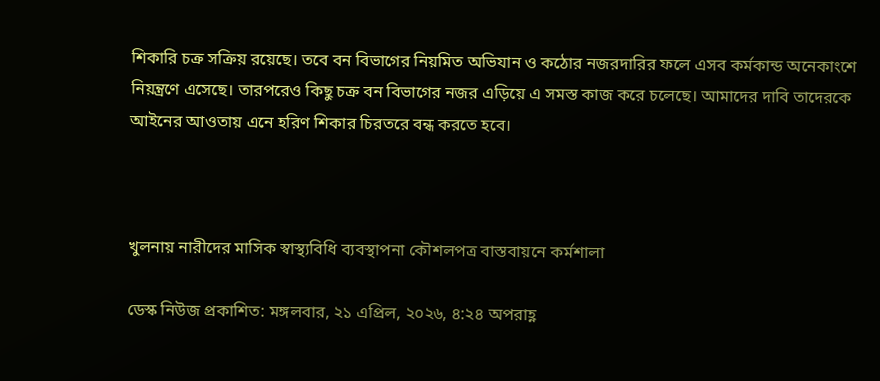শিকারি চক্র সক্রিয় রয়েছে। তবে বন বিভাগের নিয়মিত অভিযান ও কঠোর নজরদারির ফলে এসব কর্মকান্ড অনেকাংশে নিয়ন্ত্রণে এসেছে। তারপরেও কিছু চক্র বন বিভাগের নজর এড়িয়ে এ সমস্ত কাজ করে চলেছে। আমাদের দাবি তাদেরকে আইনের আওতায় এনে হরিণ শিকার চিরতরে বন্ধ করতে হবে।



খুলনায় নারীদের মাসিক স্বাস্থ্যবিধি ব্যবস্থাপনা কৌশলপত্র বাস্তবায়নে কর্মশালা

ডেস্ক নিউজ প্রকাশিত: মঙ্গলবার, ২১ এপ্রিল, ২০২৬, ৪:২৪ অপরাহ্ণ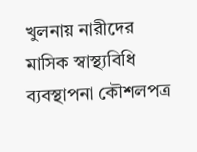খুলনায় নারীদের মাসিক স্বাস্থ্যবিধি ব্যবস্থাপনা কৌশলপত্র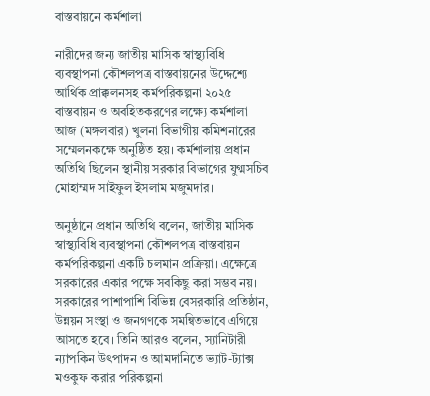বাস্তবায়নে কর্মশালা

নারীদের জন্য জাতীয় মাসিক স্বাস্থ্যবিধি ব্যবস্থাপনা কৌশলপত্র বাস্তবায়নের উদ্দেশ্যে আর্থিক প্রাক্কলনসহ কর্মপরিকল্পনা ২০২৫ বাস্তবায়ন ও অবহিতকরণের লক্ষ্যে কর্মশালা আজ (মঙ্গলবার) খুলনা বিভাগীয় কমিশনারের সম্মেলনকক্ষে অনুষ্ঠিত হয়। কর্মশালায় প্রধান অতিথি ছিলেন স্থানীয় সরকার বিভাগের যুগ্মসচিব মোহাম্মদ সাইফুল ইসলাম মজুমদার।

অনুষ্ঠানে প্রধান অতিথি বলেন, জাতীয় মাসিক স্বাস্থ্যবিধি ব্যবস্থাপনা কৌশলপত্র বাস্তবায়ন কর্মপরিকল্পনা একটি চলমান প্রক্রিয়া। এক্ষেত্রে সরকারের একার পক্ষে সবকিছু করা সম্ভব নয়। সরকারের পাশাপাশি বিভিন্ন বেসরকারি প্রতিষ্ঠান, উন্নয়ন সংস্থা ও জনগণকে সমন্বিতভাবে এগিয়ে আসতে হবে। তিনি আরও বলেন, স্যানিটারী ন্যাপকিন উৎপাদন ও আমদানিতে ভ্যাট-ট্যাক্স মওকুফ করার পরিকল্পনা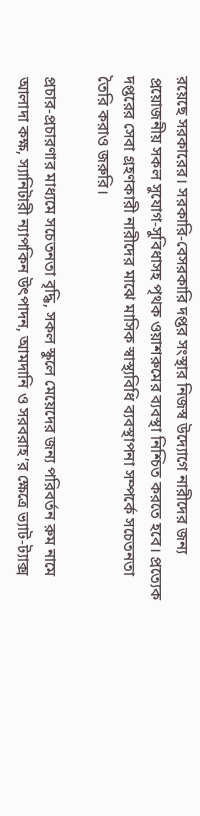রয়েছে সরকারের। সরকারি-বেসরকারি দপ্তর সংস্থার নিজস্ব উদ্যোগে নারীদের জন্য প্রয়োজনীয় সকল সুযোগ-সুবিধাসহ পৃথক ওয়াশরুমের ব্যবস্থা নিশ্চিত করতে হবে। প্রত্যেক দপ্তরের সেবা গ্রহণকারী নারীদের মাঝে মাসিক স্বাস্থ্যবিধি ব্যবস্থাপনা সম্পর্কে সচেতনতা তৈরি করাও জরুরি।

প্রচার-প্রচারণার মাধ্যমে সচেতনতা বৃদ্ধি, সকল স্কুলে মেয়েদের জন্য পরিবর্তন রুম নামে আলাদা কক্ষ, স্যানিটারী ন্যাপকিন উৎপাদন, আমদানি ও সরবরাহ’র ক্ষেত্রে ভ্যাট-ট্যাক্স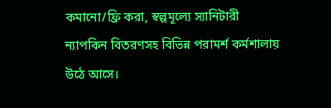কমানো/ফ্রি করা, স্বল্পমূল্যে স্যানিটারী ন্যাপকিন বিতরণসহ বিভিন্ন পরামর্শ কর্মশালায় উঠে আসে।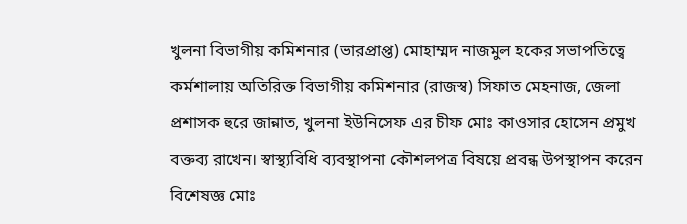খুলনা বিভাগীয় কমিশনার (ভারপ্রাপ্ত) মোহাম্মদ নাজমুল হকের সভাপতিত্বে কর্মশালায় অতিরিক্ত বিভাগীয় কমিশনার (রাজস্ব) সিফাত মেহনাজ, জেলা প্রশাসক হুরে জান্নাত, খুলনা ইউনিসেফ এর চীফ মোঃ কাওসার হোসেন প্রমুখ বক্তব্য রাখেন। স্বাস্থ্যবিধি ব্যবস্থাপনা কৌশলপত্র বিষয়ে প্রবন্ধ উপস্থাপন করেন বিশেষজ্ঞ মোঃ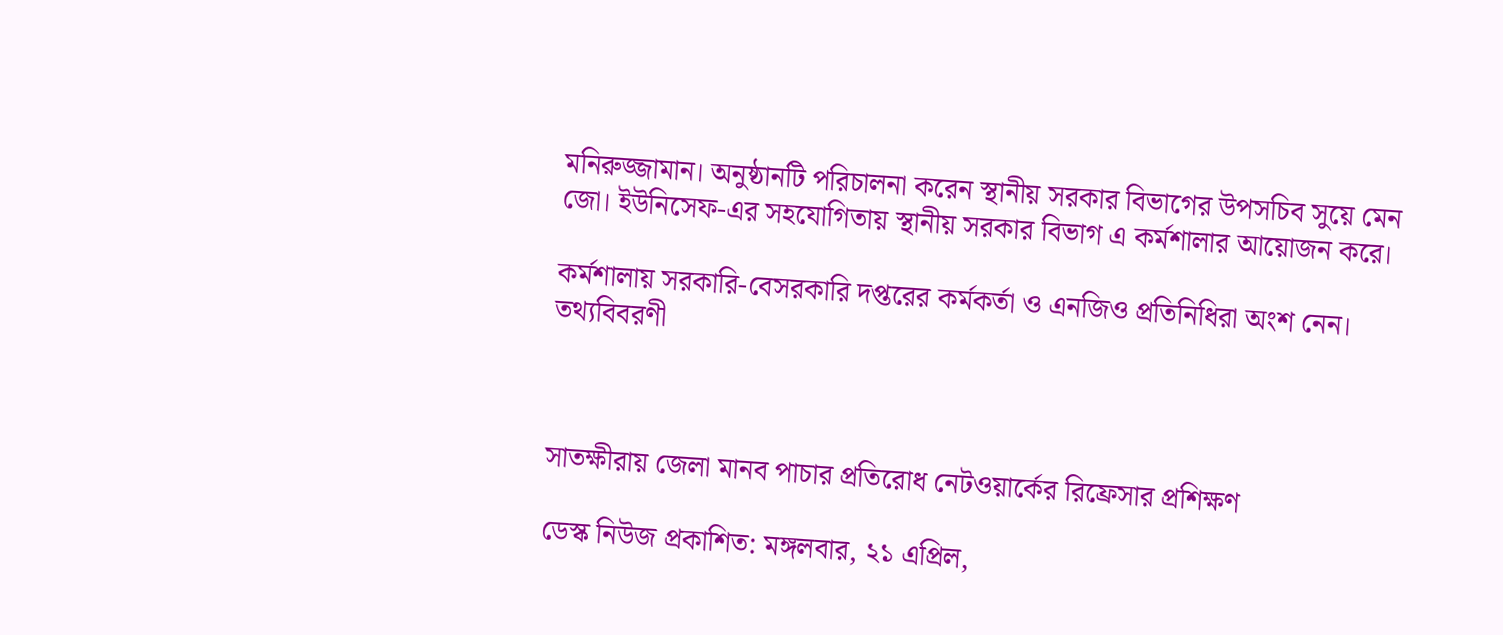মনিরুজ্জামান। অনুষ্ঠানটি পরিচালনা করেন স্থানীয় সরকার বিভাগের উপসচিব সুয়ে মেন জো। ইউনিসেফ-এর সহযোগিতায় স্থানীয় সরকার বিভাগ এ কর্মশালার আয়োজন করে।

কর্মশালায় সরকারি-বেসরকারি দপ্তরের কর্মকর্তা ও এনজিও প্রতিনিধিরা অংশ নেন। তথ্যবিবরণী



সাতক্ষীরায় জেলা মানব পাচার প্রতিরোধ নেটওয়ার্কের রিফ্রেসার প্রশিক্ষণ

ডেস্ক নিউজ প্রকাশিত: মঙ্গলবার, ২১ এপ্রিল,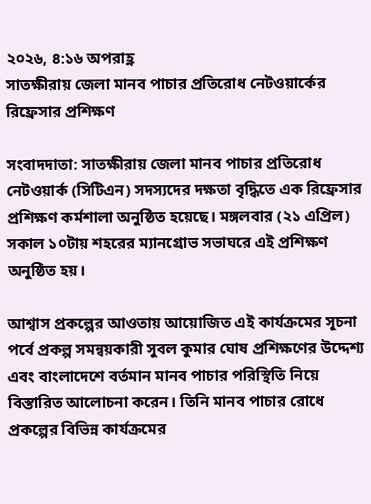২০২৬, ৪:১৬ অপরাহ্ণ
সাতক্ষীরায় জেলা মানব পাচার প্রতিরোধ নেটওয়ার্কের রিফ্রেসার প্রশিক্ষণ

সংবাদদাতা: সাতক্ষীরায় জেলা মানব পাচার প্রতিরোধ নেটওয়ার্ক (সিটিএন) সদস্যদের দক্ষতা বৃদ্ধিতে এক রিফ্রেসার প্রশিক্ষণ কর্মশালা অনুষ্ঠিত হয়েছে। মঙ্গলবার (২১ এপ্রিল) সকাল ১০টায় শহরের ম্যানগ্রোভ সভাঘরে এই প্রশিক্ষণ অনুষ্ঠিত হয়।

আশ্বাস প্রকল্পের আওতায় আয়োজিত এই কার্যক্রমের সূচনা পর্বে প্রকল্প সমন্বয়কারী সুবল কুমার ঘোষ প্রশিক্ষণের উদ্দেশ্য এবং বাংলাদেশে বর্তমান মানব পাচার পরিস্থিতি নিয়ে বিস্তারিত আলোচনা করেন। তিনি মানব পাচার রোধে প্রকল্পের বিভিন্ন কার্যক্রমের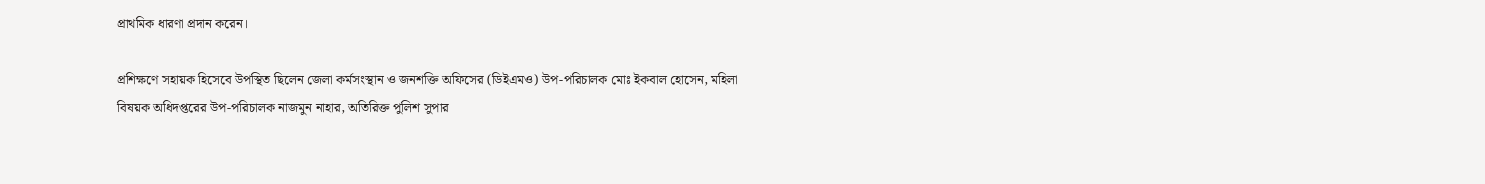প্রাথমিক ধারণা প্রদান করেন।

প্রশিক্ষণে সহায়ক হিসেবে উপস্থিত ছিলেন জেলা কর্মসংস্থান ও জনশক্তি অফিসের (ডিইএমও) উপ-পরিচালক মোঃ ইকবাল হোসেন, মহিলা বিষয়ক অধিদপ্তরের উপ-পরিচালক নাজমুন নাহার, অতিরিক্ত পুলিশ সুপার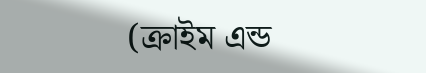(ক্রাইম এন্ড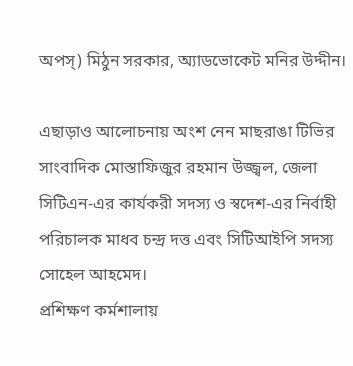অপস্) মিঠুন সরকার, অ্যাডভোকেট মনির উদ্দীন।

এছাড়াও আলোচনায় অংশ নেন মাছরাঙা টিভির সাংবাদিক মোস্তাফিজুর রহমান উজ্জ্বল, জেলা সিটিএন-এর কার্যকরী সদস্য ও স্বদেশ-এর নির্বাহী পরিচালক মাধব চন্দ্র দত্ত এবং সিটিআইপি সদস্য সোহেল আহমেদ।
প্রশিক্ষণ কর্মশালায়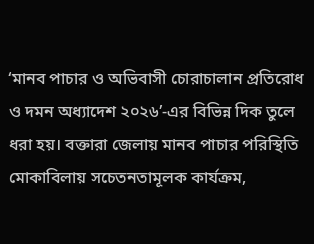‘মানব পাচার ও অভিবাসী চোরাচালান প্রতিরোধ ও দমন অধ্যাদেশ ২০২৬’-এর বিভিন্ন দিক তুলে ধরা হয়। বক্তারা জেলায় মানব পাচার পরিস্থিতি মোকাবিলায় সচেতনতামূলক কার্যক্রম,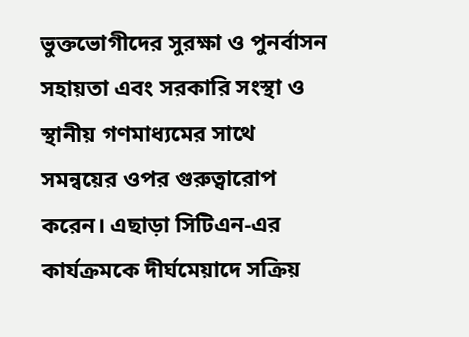ভুক্তভোগীদের সুরক্ষা ও পুনর্বাসন সহায়তা এবং সরকারি সংস্থা ও স্থানীয় গণমাধ্যমের সাথে সমন্বয়ের ওপর গুরুত্বারোপ করেন। এছাড়া সিটিএন-এর কার্যক্রমকে দীর্ঘমেয়াদে সক্রিয়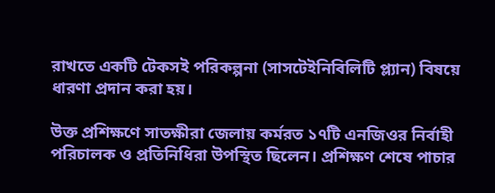রাখতে একটি টেকসই পরিকল্পনা (সাসটেইনিবিলিটি প্ল্যান) বিষয়ে ধারণা প্রদান করা হয়।

উক্ত প্রশিক্ষণে সাতক্ষীরা জেলায় কর্মরত ১৭টি এনজিওর নির্বাহী পরিচালক ও প্রতিনিধিরা উপস্থিত ছিলেন। প্রশিক্ষণ শেষে পাচার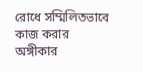রোধে সম্মিলিতভাবে কাজ করার অঙ্গীকার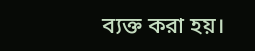ব্যক্ত করা হয়।